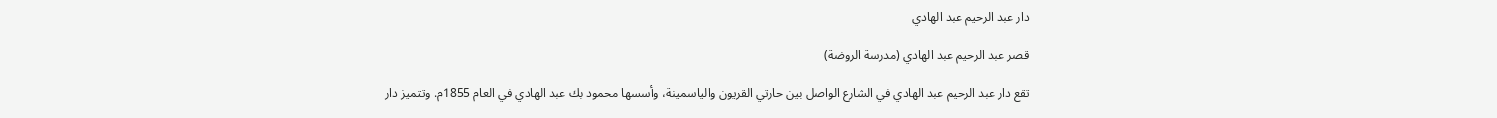دار عبد الرحيم عبد الهادي

قصر عبد الرحيم عبد الهادي (مدرسة الروضة)

تقع دار عبد الرحيم عبد الهادي في الشارع الواصل بين حارتي القريون والياسمينة، وأسسها محمود بك عبد الهادي في العام 1855م. وتتميز دار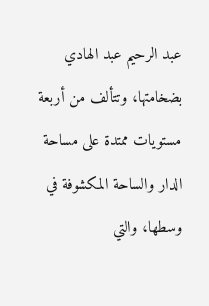عبد الرحيم عبد الهادي بضخامتها، وتتألف من أربعة مستويات ممتدة على مساحة الدار والساحة المكشوفة في وسطها، والتي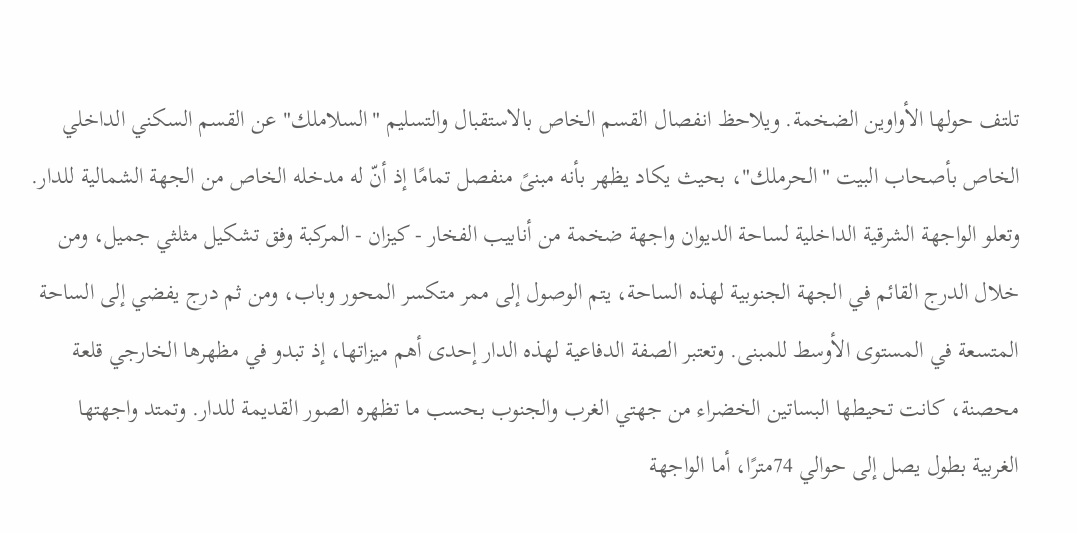تلتف حولها الأواوين الضخمة. ويلاحظ انفصال القسم الخاص بالاستقبال والتسليم "السلاملك" عن القسم السكني الداخلي الخاص بأصحاب البيت "الحرملك"، بحيث يكاد يظهر بأنه مبنىً منفصل تمامًا إذ أنّ له مدخله الخاص من الجهة الشمالية للدار. وتعلو الواجهة الشرقية الداخلية لساحة الديوان واجهة ضخمة من أنابيب الفخار - كيزان - المركبة وفق تشكيل مثلثي جميل، ومن خلال الدرج القائم في الجهة الجنوبية لهذه الساحة، يتم الوصول إلى ممر متكسر المحور وباب، ومن ثم درج يفضي إلى الساحة المتسعة في المستوى الأوسط للمبنى. وتعتبر الصفة الدفاعية لهذه الدار إحدى أهم ميزاتها، إذ تبدو في مظهرها الخارجي قلعة محصنة، كانت تحيطها البساتين الخضراء من جهتي الغرب والجنوب بحسب ما تظهره الصور القديمة للدار. وتمتد واجهتها الغربية بطول يصل إلى حوالي 74مترًا، أما الواجهة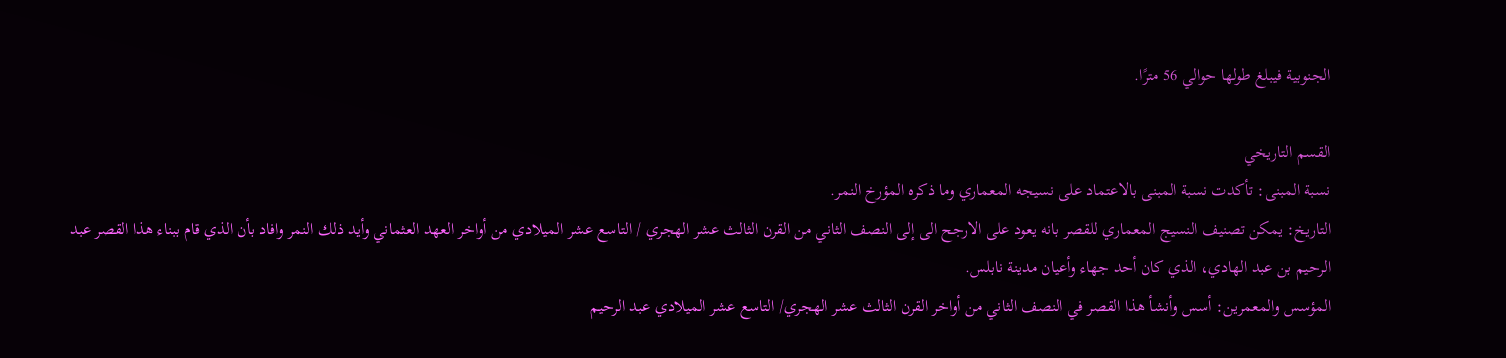الجنوبية فيبلغ طولها حوالي 56 مترًا.

القسم التاريخي
نسبة المبنى: تأكدت نسبة المبنى بالاعتماد على نسيجه المعماري وما ذكره المؤرخ النمر.
التاريخ: يمكن تصنيف النسيج المعماري للقصر بانه يعود على الارجح الى إلى النصف الثاني من القرن الثالث عشر الهجري / التاسع عشر الميلادي من أواخر العهد العثماني وأيد ذلك النمر وافاد بأن الذي قام ببناء هذا القصر عبد الرحيم بن عبد الهادي، الذي كان أحد جهاء وأعيان مدينة نابلس.
المؤسس والمعمرين: أسس وأنشأ هذا القصر في النصف الثاني من أواخر القرن الثالث عشر الهجري/ التاسع عشر الميلادي عبد الرحيم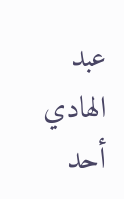عبد الهادي أحد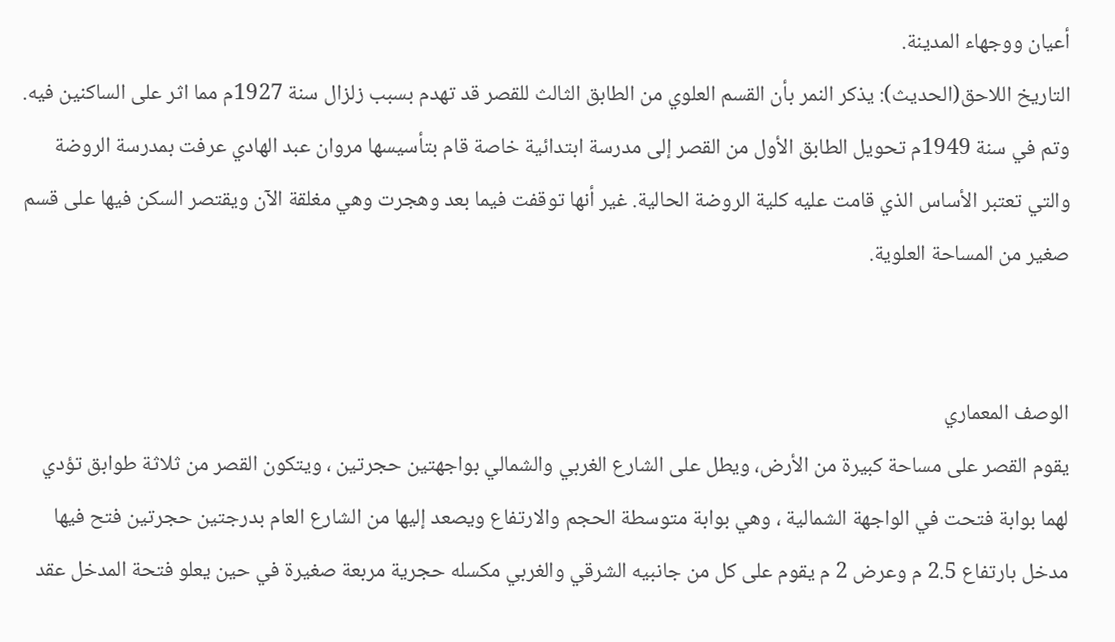أعيان ووجهاء المدينة.
التاريخ اللاحق(الحديث): يذكر النمر بأن القسم العلوي من الطابق الثالث للقصر قد تهدم بسبب زلزال سنة 1927م مما اثر على الساكنين فيه. وتم في سنة 1949م تحويل الطابق الأول من القصر إلى مدرسة ابتدائية خاصة قام بتأسيسها مروان عبد الهادي عرفت بمدرسة الروضة والتي تعتبر الأساس الذي قامت عليه كلية الروضة الحالية. غير أنها توقفت فيما بعد وهجرت وهي مغلقة الآن ويقتصر السكن فيها على قسم صغير من المساحة العلوية.


الوصف المعماري
يقوم القصر على مساحة كبيرة من الأرض، ويطل على الشارع الغربي والشمالي بواجهتين حجرتين ، ويتكون القصر من ثلاثة طوابق تؤدي لهما بوابة فتحت في الواجهة الشمالية ، وهي بوابة متوسطة الحجم والارتفاع ويصعد إليها من الشارع العام بدرجتين حجرتين فتح فيها مدخل بارتفاع 2.5 م وعرض 2 م يقوم على كل من جانبيه الشرقي والغربي مكسله حجرية مربعة صغيرة في حين يعلو فتحة المدخل عقد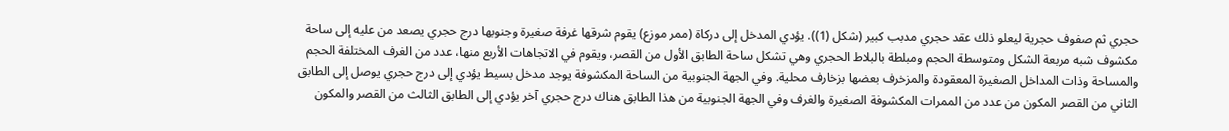حجري ثم صفوف حجرية ليعلو ذلك عقد حجري مدبب كبير (شكل (1)). يؤدي المدخل إلى دركاة (ممر موزع) يقوم شرقها غرفة صغيرة وجنوبها درج حجري يصعد من عليه إلى ساحة مكشوف شبه مربعة الشكل ومتوسطة الحجم ومبلطة بالبلاط الحجري وهي تشكل ساحة الطابق الأول من القصر، ويقوم في الاتجاهات الأربع منها، عدد من الغرف المختلفة الحجم والمساحة وذات المداخل الصغيرة المعقودة والمزخرف بعضها بزخارف محلية. وفي الجهة الجنوبية من الساحة المكشوفة يوجد مدخل بسيط يؤدي إلى درج حجري يوصل إلى الطابق الثاني من القصر المكون من عدد من الممرات المكشوفة الصغيرة والغرف وفي الجهة الجنوبية من هذا الطابق هناك درج حجري آخر يؤدي إلى الطابق الثالث من القصر والمكون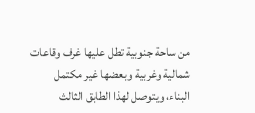من ساحة جنوبية تطل عليها غرف وقاعات شمالية وغربية وبعضها غير مكتمل البناء، ويتوصل لهذا الطابق الثالث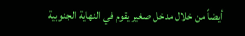أيضاً من خلال مدخل صغير يقوم في النهاية الجنوبية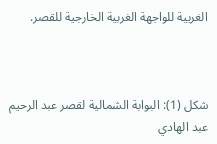الغربية للواجهة الغربية الخارجية للقصر.



شكل (1): البوابة الشمالية لقصر عبد الرحيم عبد الهادي